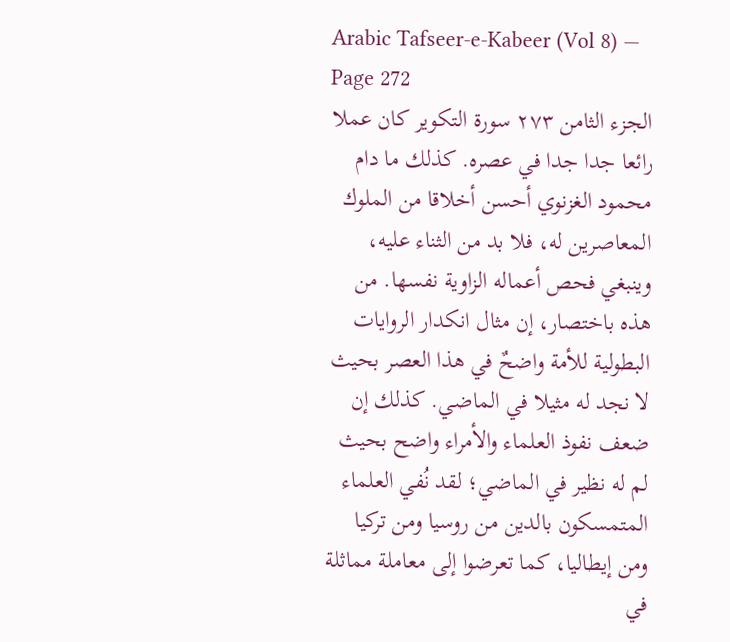Arabic Tafseer-e-Kabeer (Vol 8) — Page 272
الجزء الثامن ۲۷۳ سورة التكوير كان عملا رائعا جدا جدا في عصره. كذلك ما دام محمود الغزنوي أحسن أخلاقا من الملوك المعاصرين له، فلا بد من الثناء عليه، وينبغي فحص أعماله الزاوية نفسها. من هذه باختصار، إن مثال انكدار الروايات البطولية للأمة واضحٌ في هذا العصر بحيث لا نجد له مثيلا في الماضي. كذلك إن ضعف نفوذ العلماء والأمراء واضح بحيث لم له نظير في الماضي؛ لقد نُفي العلماء المتمسكون بالدين من روسيا ومن تركيا ومن إيطاليا، كما تعرضوا إلى معاملة مماثلة في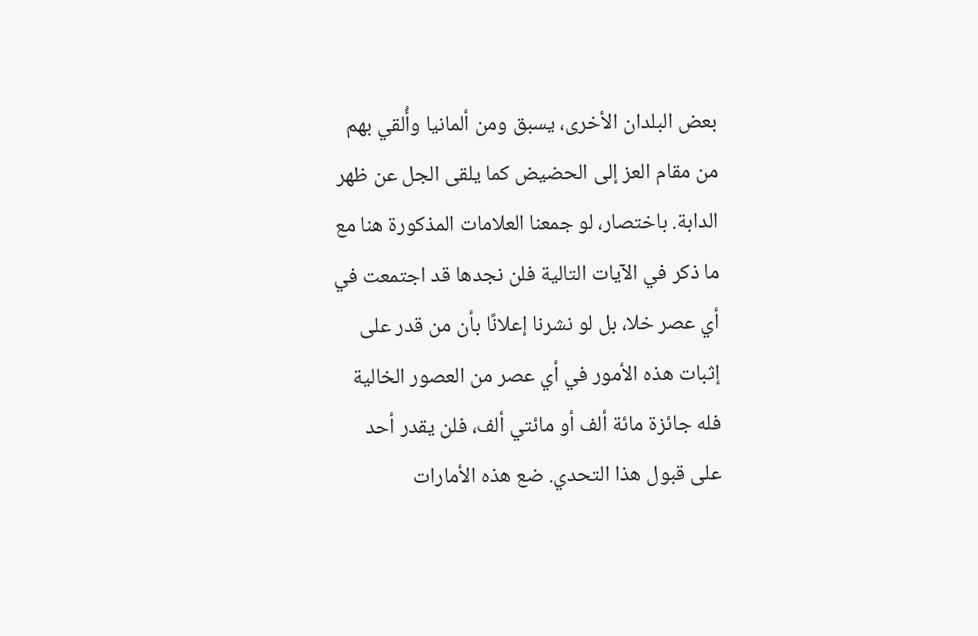بعض البلدان الأخرى، يسبق ومن ألمانيا وأُلقي بهم من مقام العز إلى الحضيض كما يلقى الجل عن ظهر الدابة. باختصار، لو جمعنا العلامات المذكورة هنا مع ما ذكر في الآيات التالية فلن نجدها قد اجتمعت في أي عصر خلا، بل لو نشرنا إعلانًا بأن من قدر على إثبات هذه الأمور في أي عصر من العصور الخالية فله جائزة مائة ألف أو مائتي ألف، فلن يقدر أحد على قبول هذا التحدي. ضع هذه الأمارات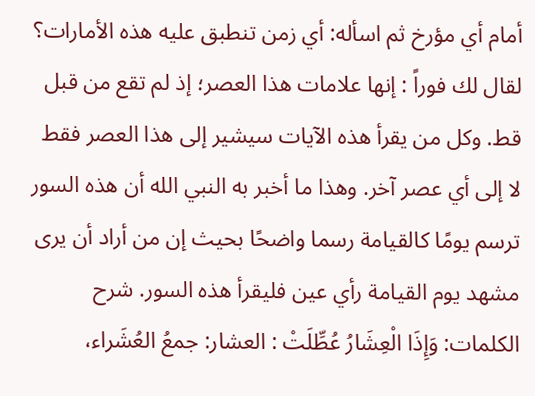أمام أي مؤرخ ثم اسأله: أي زمن تنطبق عليه هذه الأمارات؟ لقال لك فوراً : إنها علامات هذا العصر؛ إذ لم تقع من قبل قط. وكل من يقرأ هذه الآيات سيشير إلى هذا العصر فقط لا إلى أي عصر آخر. وهذا ما أخبر به النبي الله أن هذه السور ترسم يومًا كالقيامة رسما واضحًا بحيث إن من أراد أن يرى مشهد يوم القيامة رأي عين فليقرأ هذه السور. شرح الكلمات: وَإِذَا الْعِشَارُ عُطِّلَتْ : العشار: جمعُ العُشَراء،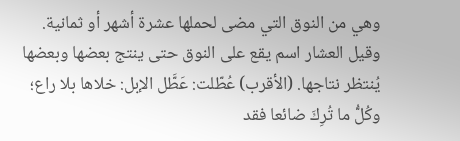وهي من النوق التي مضى لحملها عشرة أشهر أو ثمانية. وقيل العشار اسم يقع على النوق حتى ينتج بعضها وبعضها يُنتظر نتاجها. (الأقرب) عُطّلت: عَطَّل الإبل: خلاها بلا راع؛ وكُلُّ ما تُرِكَ ضائعا فقد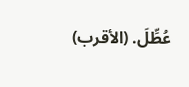عُطِّلَ. (الأقرب)